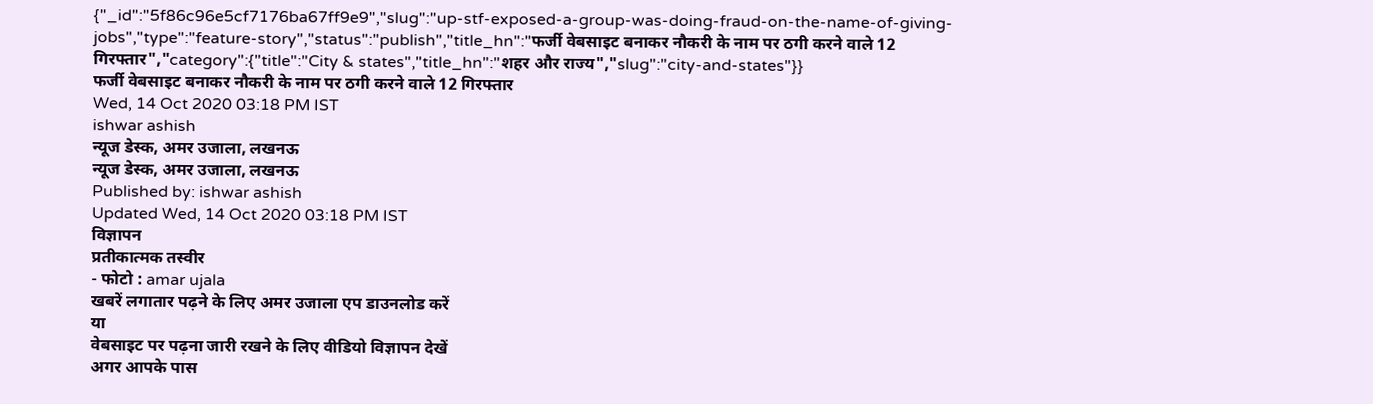{"_id":"5f86c96e5cf7176ba67ff9e9","slug":"up-stf-exposed-a-group-was-doing-fraud-on-the-name-of-giving-jobs","type":"feature-story","status":"publish","title_hn":"फर्जी वेबसाइट बनाकर नौकरी के नाम पर ठगी करने वाले 12 गिरफ्तार","category":{"title":"City & states","title_hn":"शहर और राज्य","slug":"city-and-states"}}
फर्जी वेबसाइट बनाकर नौकरी के नाम पर ठगी करने वाले 12 गिरफ्तार
Wed, 14 Oct 2020 03:18 PM IST
ishwar ashish
न्यूज डेस्क, अमर उजाला, लखनऊ
न्यूज डेस्क, अमर उजाला, लखनऊ
Published by: ishwar ashish
Updated Wed, 14 Oct 2020 03:18 PM IST
विज्ञापन
प्रतीकात्मक तस्वीर
- फोटो : amar ujala
खबरें लगातार पढ़ने के लिए अमर उजाला एप डाउनलोड करें
या
वेबसाइट पर पढ़ना जारी रखने के लिए वीडियो विज्ञापन देखें
अगर आपके पास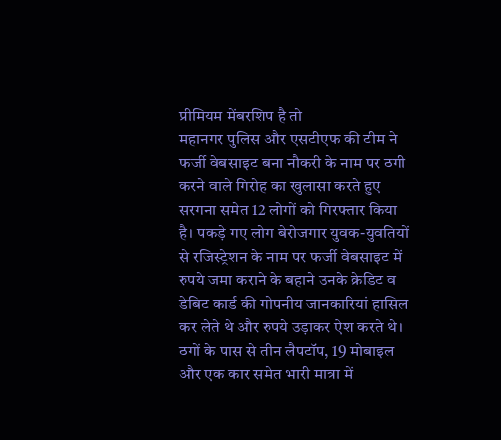प्रीमियम मेंबरशिप है तो
महानगर पुलिस और एसटीएफ की टीम ने फर्जी वेबसाइट बना नौकरी के नाम पर ठगी करने वाले गिरोह का खुलासा करते हुए सरगना समेत 12 लोगों को गिरफ्तार किया है। पकड़े गए लोग बेरोजगार युवक-युवतियों से रजिस्ट्रेशन के नाम पर फर्जी वेबसाइट में रुपये जमा कराने के बहाने उनके क्रेडिट व डेबिट कार्ड की गोपनीय जानकारियां हासिल कर लेते थे और रुपये उड़ाकर ऐश करते थे। ठगों के पास से तीन लैपटॉप, 19 मोबाइल और एक कार समेत भारी मात्रा में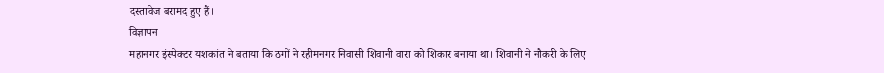दस्तावेज बरामद हुए हैं।
विज्ञापन
महानगर इंस्पेक्टर यशकांत ने बताया कि ठगों ने रहीमनगर निवासी शिवानी वारा को शिकार बनाया था। शिवानी ने नौकरी के लिए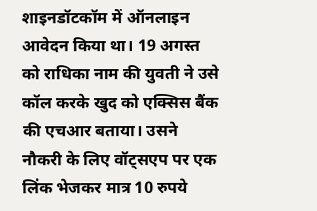शाइनडॉटकॉम में ऑनलाइन आवेदन किया था। 19 अगस्त को राधिका नाम की युवती ने उसे कॉल करके खुद को एक्सिस बैंक की एचआर बताया। उसने नौकरी के लिए वॉट्सएप पर एक लिंक भेजकर मात्र 10 रुपये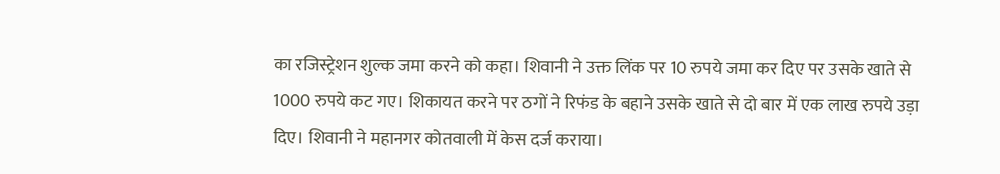का रजिस्ट्रेशन शुल्क जमा करने को कहा। शिवानी ने उक्त लिंक पर 10 रुपये जमा कर दिए पर उसके खाते से 1000 रुपये कट गए। शिकायत करने पर ठगों ने रिफंड के बहाने उसके खाते से दो बार में एक लाख रुपये उड़ा दिए। शिवानी ने महानगर कोतवाली में केस दर्ज कराया।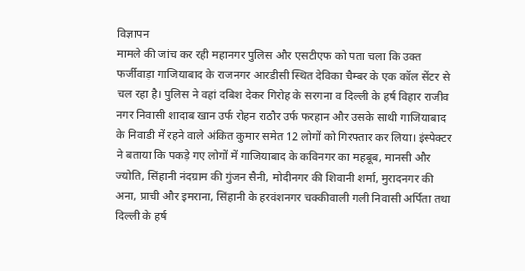विज्ञापन
मामले की जांच कर रही महानगर पुलिस और एसटीएफ को पता चला कि उक्त फर्जीवाड़ा गाजियाबाद के राजनगर आरडीसी स्थित देविका चैम्बर के एक कॉल सेंटर से चल रहा है। पुलिस ने वहां दबिश देकर गिरोह के सरगना व दिल्ली के हर्ष विहार राजीव नगर निवासी शादाब खान उर्फ रोहन राठौर उर्फ फरहान और उसके साथी गाजियाबाद के निवाडी में रहने वाले अंकित कुमार समेत 12 लोगों को गिरफ्तार कर लिया। इंस्पेक्टर ने बताया कि पकड़े गए लोगों में गाजियाबाद के कविनगर का महबूब, मानसी और ज्योति, सिंहानी नंदग्राम की गुंजन सैनी, मोदीनगर की शिवानी शर्मा, मुरादनगर की अना, प्राची और इमराना, सिंहानी के हरवंशनगर चक्कीवाली गली निवासी अर्पिता तथा दिल्ली के हर्ष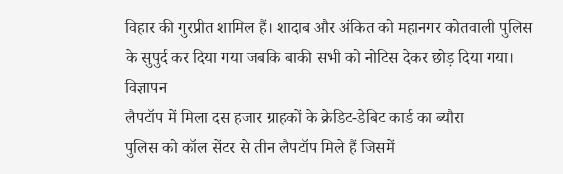विहार की गुरप्रीत शामिल हैं। शादाब और अंकित को महानगर कोतवाली पुलिस के सुपुर्द कर दिया गया जबकि बाकी सभी को नोटिस देकर छोड़ दिया गया।
विज्ञापन
लैपटॉप में मिला दस हजार ग्राहकों के क्रेडिट-डेबिट कार्ड का ब्यौरा
पुलिस को कॉल सेंटर से तीन लैपटॉप मिले हैं जिसमें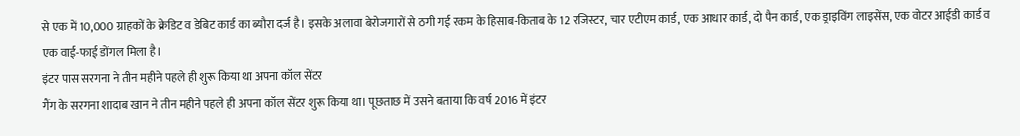से एक में 10,000 ग्राहकों के क्रेडिट व डेबिट कार्ड का ब्यौरा दर्ज है। इसके अलावा बेरोजगारों से ठगी गई रकम के हिसाब-किताब के 12 रजिस्टर, चार एटीएम कार्ड, एक आधार कार्ड, दो पैन कार्ड, एक ड्राइविंग लाइसेंस, एक वोटर आईडी कार्ड व एक वाई-फाई डोंगल मिला है।
इंटर पास सरगना ने तीन महीने पहले ही शुरू किया था अपना कॉल सेंटर
गैंग के सरगना शादाब खान ने तीन महीने पहले ही अपना कॉल सेंटर शुरू किया था। पूछताछ में उसने बताया कि वर्ष 2016 में इंटर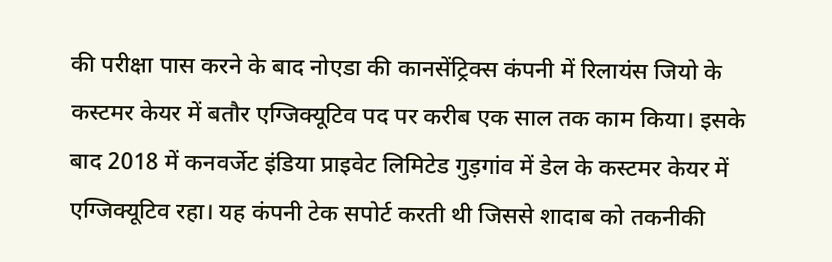की परीक्षा पास करने के बाद नोएडा की कानसेंट्रिक्स कंपनी में रिलायंस जियो के कस्टमर केयर में बतौर एग्जिक्यूटिव पद पर करीब एक साल तक काम किया। इसके बाद 2018 में कनवर्जेट इंडिया प्राइवेट लिमिटेड गुड़गांव में डेल के कस्टमर केयर में एग्जिक्यूटिव रहा। यह कंपनी टेक सपोर्ट करती थी जिससे शादाब को तकनीकी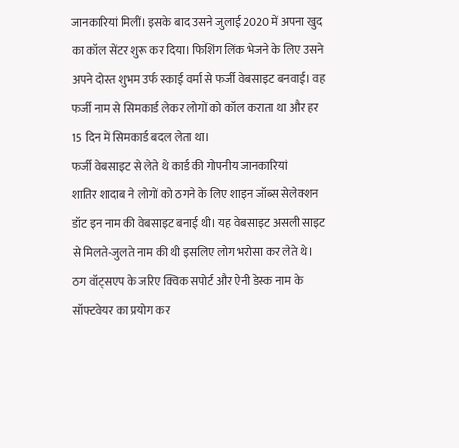जानकारियां मिलीं। इसके बाद उसने जुलाई 2020 में अपना खुद का कॉल सेंटर शुरू कर दिया। फिशिंग लिंक भेजने के लिए उसने अपने दोस्त शुभम उर्फ स्काई वर्मा से फर्जी वेबसाइट बनवाई। वह फर्जी नाम से सिमकार्ड लेकर लोगों को कॉल कराता था और हर 15 दिन में सिमकार्ड बदल लेता था।
फर्जी वेबसाइट से लेते थे कार्ड की गोपनीय जानकारियां
शातिर शादाब ने लोगों को ठगने के लिए शाइन जॉब्स सेलेक्शन डॉट इन नाम की वेबसाइट बनाई थी। यह वेबसाइट असली साइट से मिलते-जुलते नाम की थी इसलिए लोग भरोसा कर लेते थे। ठग वॉट्सएप के जरिए क्विक सपोर्ट और ऐनी डेस्क नाम के सॉफ्टवेयर का प्रयोग कर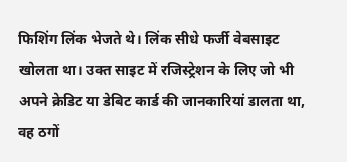फिशिंग लिंक भेजते थे। लिंक सीधे फर्जी वेबसाइट खोलता था। उक्त साइट में रजिस्ट्रेशन के लिए जो भी अपने क्रेडिट या डेबिट कार्ड की जानकारियां डालता था, वह ठगों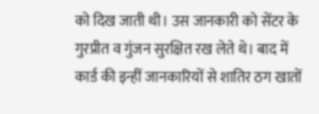को दिख जाती थी। उस जानकारी को सेंटर के गुरप्रीत व गुंजन सुरक्षित रख लेते थे। बाद में कार्ड की इन्हीं जानकारियों से शातिर ठग खातों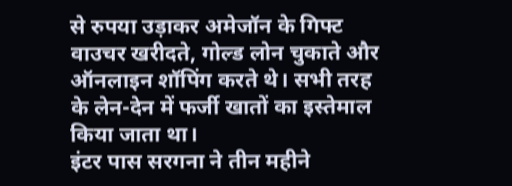से रुपया उड़ाकर अमेजॉन के गिफ्ट वाउचर खरीदते, गोल्ड लोन चुकाते और ऑनलाइन शॉपिंग करते थे। सभी तरह के लेन-देन में फर्जी खातों का इस्तेमाल किया जाता था।
इंटर पास सरगना ने तीन महीने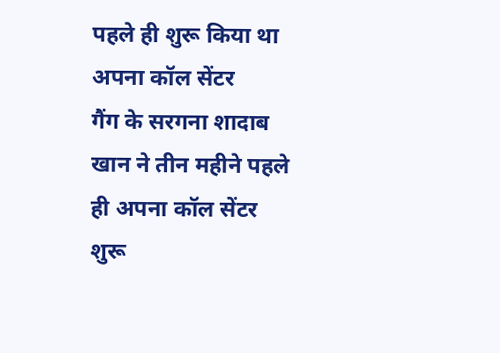पहले ही शुरू किया था अपना कॉल सेंटर
गैंग के सरगना शादाब खान ने तीन महीने पहले ही अपना कॉल सेंटर शुरू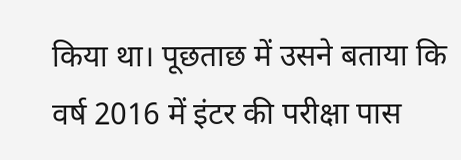किया था। पूछताछ में उसने बताया कि वर्ष 2016 में इंटर की परीक्षा पास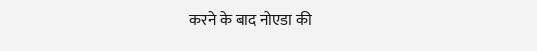करने के बाद नोएडा की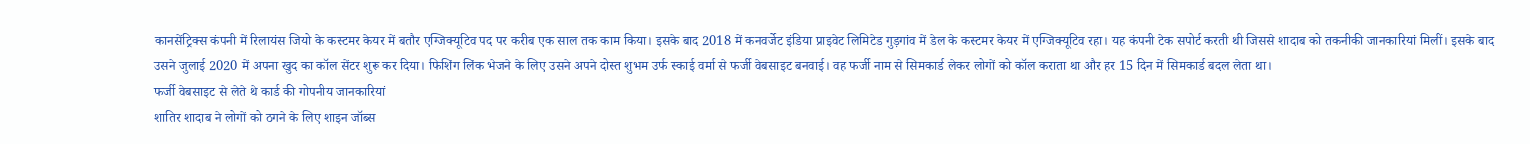कानसेंट्रिक्स कंपनी में रिलायंस जियो के कस्टमर केयर में बतौर एग्जिक्यूटिव पद पर करीब एक साल तक काम किया। इसके बाद 2018 में कनवर्जेट इंडिया प्राइवेट लिमिटेड गुड़गांव में डेल के कस्टमर केयर में एग्जिक्यूटिव रहा। यह कंपनी टेक सपोर्ट करती थी जिससे शादाब को तकनीकी जानकारियां मिलीं। इसके बाद उसने जुलाई 2020 में अपना खुद का कॉल सेंटर शुरू कर दिया। फिशिंग लिंक भेजने के लिए उसने अपने दोस्त शुभम उर्फ स्काई वर्मा से फर्जी वेबसाइट बनवाई। वह फर्जी नाम से सिमकार्ड लेकर लोगों को कॉल कराता था और हर 15 दिन में सिमकार्ड बदल लेता था।
फर्जी वेबसाइट से लेते थे कार्ड की गोपनीय जानकारियां
शातिर शादाब ने लोगों को ठगने के लिए शाइन जॉब्स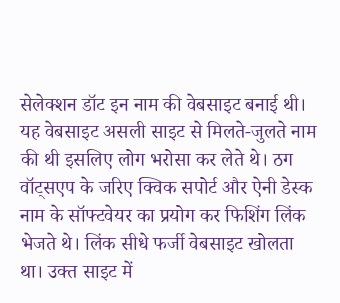सेलेक्शन डॉट इन नाम की वेबसाइट बनाई थी। यह वेबसाइट असली साइट से मिलते-जुलते नाम की थी इसलिए लोग भरोसा कर लेते थे। ठग वॉट्सएप के जरिए क्विक सपोर्ट और ऐनी डेस्क नाम के सॉफ्टवेयर का प्रयोग कर फिशिंग लिंक भेजते थे। लिंक सीधे फर्जी वेबसाइट खोलता था। उक्त साइट में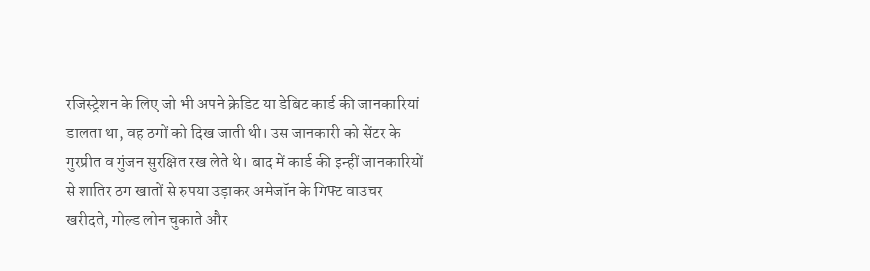रजिस्ट्रेशन के लिए जो भी अपने क्रेडिट या डेबिट कार्ड की जानकारियां डालता था, वह ठगों को दिख जाती थी। उस जानकारी को सेंटर के गुरप्रीत व गुंजन सुरक्षित रख लेते थे। बाद में कार्ड की इन्हीं जानकारियों से शातिर ठग खातों से रुपया उड़ाकर अमेजॉन के गिफ्ट वाउचर खरीदते, गोल्ड लोन चुकाते और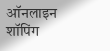ऑनलाइन शॉपिंग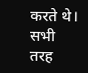करते थे। सभी तरह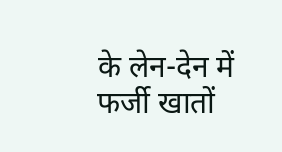के लेन-देन में फर्जी खातों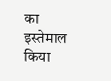का इस्तेमाल किया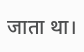जाता था।